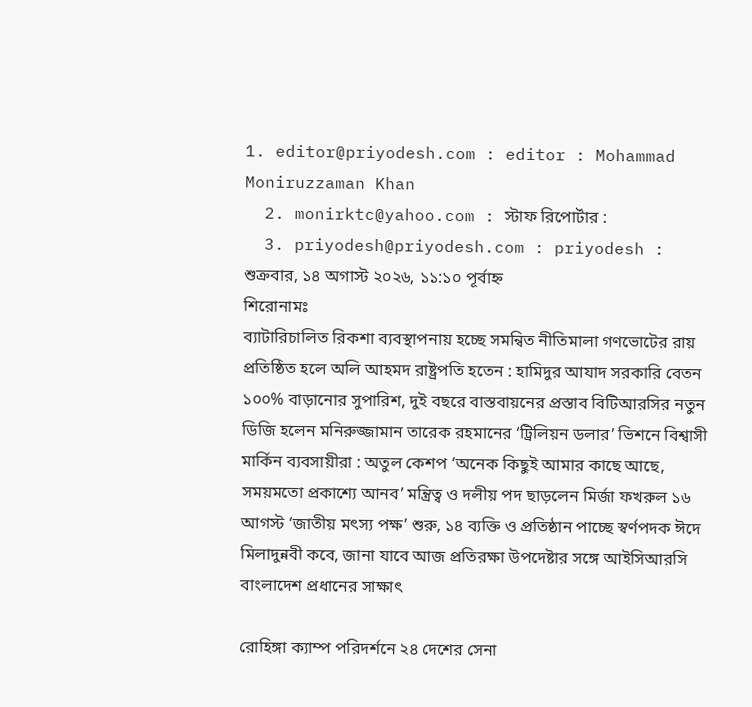1. editor@priyodesh.com : editor : Mohammad Moniruzzaman Khan
  2. monirktc@yahoo.com : স্টাফ রিপোর্টার :
  3. priyodesh@priyodesh.com : priyodesh :
শুক্রবার, ১৪ অগাস্ট ২০২৬, ১১:১০ পূর্বাহ্ন
শিরোনামঃ
ব্যাটারিচালিত রিকশা ব্যবস্থাপনায় হচ্ছে সমন্বিত নীতিমালা গণভোটের রায় প্রতিষ্ঠিত হলে অলি আহমদ রাষ্ট্রপতি হতেন : হামিদুর আযাদ সরকারি বেতন ১০০% বাড়ানোর সুপারিশ, দুই বছরে বাস্তবায়নের প্রস্তাব বিটিআরসির নতুন ডিজি হলেন মনিরুজ্জামান তারেক রহমানের ‘ট্রিলিয়ন ডলার’ ভিশনে বিশ্বাসী মার্কিন ব্যবসায়ীরা : অতুল কেশপ ‘অনেক কিছুই আমার কাছে আছে, সময়মতো প্রকাশ্যে আনব’ মন্ত্রিত্ব ও দলীয় পদ ছাড়লেন মির্জা ফখরুল ১৬ আগস্ট ‘জাতীয় মৎস্য পক্ষ’ শুরু, ১৪ ব্যক্তি ও প্রতিষ্ঠান পাচ্ছে স্বর্ণপদক ঈদে মিলাদুন্নবী কবে, জানা যাবে আজ প্রতিরক্ষা উপদেষ্টার সঙ্গে আইসিআরসি বাংলাদেশ প্রধানের সাক্ষাৎ

রোহিঙ্গা ক্যাম্প পরিদর্শনে ২৪ দেশের সেনা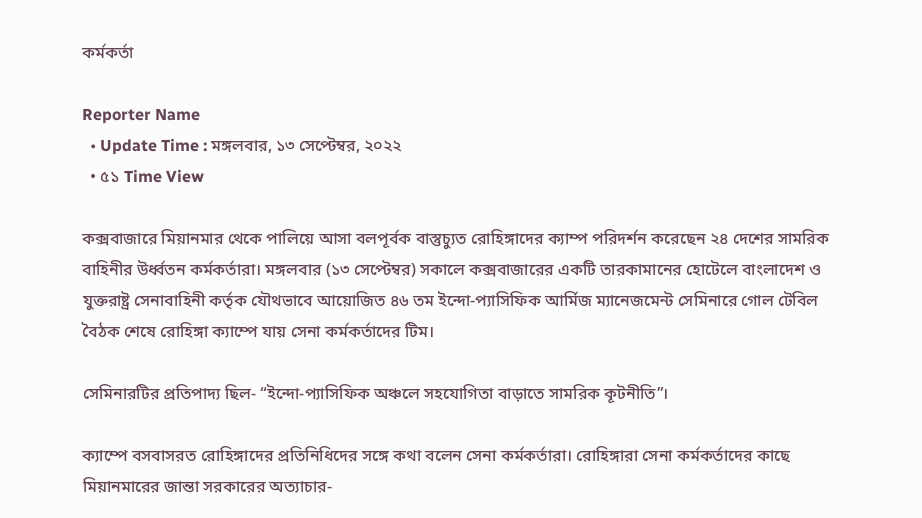কর্মকর্তা

Reporter Name
  • Update Time : মঙ্গলবার, ১৩ সেপ্টেম্বর, ২০২২
  • ৫১ Time View

কক্সবাজারে মিয়ানমার থেকে পালিয়ে আসা বলপূর্বক বাস্তুচ্যুত রোহিঙ্গাদের ক্যাম্প পরিদর্শন করেছেন ২৪ দেশের সামরিক বাহিনীর উর্ধ্বতন কর্মকর্তারা। মঙ্গলবার (১৩ সেপ্টেম্বর) সকালে কক্সবাজারের একটি তারকামানের হোটেলে বাংলাদেশ ও যুক্তরাষ্ট্র সেনাবাহিনী কর্তৃক যৌথভাবে আয়োজিত ৪৬ তম ইন্দো-প্যাসিফিক আর্মিজ ম্যানেজমেন্ট সেমিনারে গোল টেবিল বৈঠক শেষে রোহিঙ্গা ক্যাম্পে যায় সেনা কর্মকর্তাদের টিম।

সেমিনারটির প্রতিপাদ্য ছিল- “ইন্দো-প্যাসিফিক অঞ্চলে সহযোগিতা বাড়াতে সামরিক কূটনীতি”।

ক্যাম্পে বসবাসরত রোহিঙ্গাদের প্রতিনিধিদের সঙ্গে কথা বলেন সেনা কর্মকর্তারা। রোহিঙ্গারা সেনা কর্মকর্তাদের কাছে মিয়ানমারের জান্তা সরকারের অত্যাচার-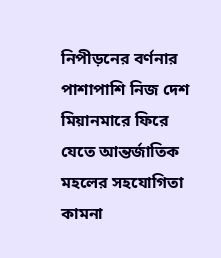নিপীড়নের বর্ণনার পাশাপাশি নিজ দেশ মিয়ানমারে ফিরে যেতে আন্তর্জাতিক মহলের সহযোগিতা কামনা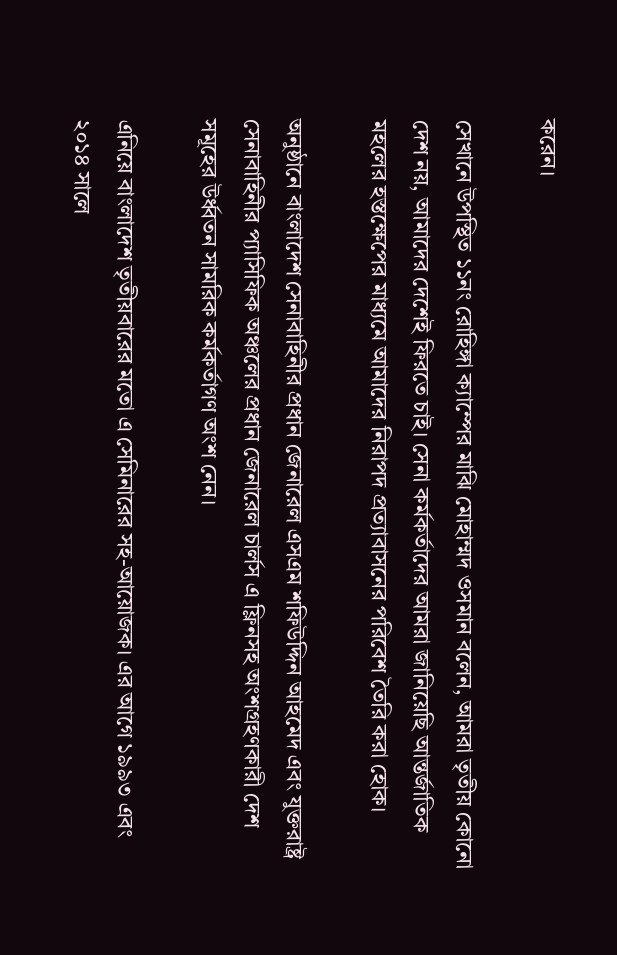করেন।

সেখানে উপস্থিত ১১নং রোহিঙ্গা ক্যাম্পের মাঝি মোহাম্মদ ওসমান বলেন, আমরা তৃতীয় কোনো দেশ নয়, আমাদের দেশেই ফিরতে চাই। সেনা কর্মকর্তাদের আমরা জানিয়েছি আন্তর্জাতিক মহলের হস্তক্ষেপের মাধ্যমে আমাদের নিরাপদ প্রত্যাবাসনের পরিবেশ তৈরি করা হোক।

অনুষ্ঠানে বাংলাদেশ সেনাবাহিনীর প্রধান জেনারেল এসএম শফিউদ্দিন আহমেদ এবং যুক্তরাষ্ট্র সেনাবাহিনীর প্যাসিফিক অঞ্চলের প্রধান জেনারেল চার্লস এ ফ্লিনসহ অংশগ্রহণকারী দেশ সমূহের উর্ধ্বতন সামরিক কর্মকর্তাগণ অংশ নেন।

এনিয়ে বাংলাদেশ তৃতীয়বারের মতো এ সেমিনারের সহ-আয়োজক। এর আগে ১৯৯৩ এবং ২০১৪ সালে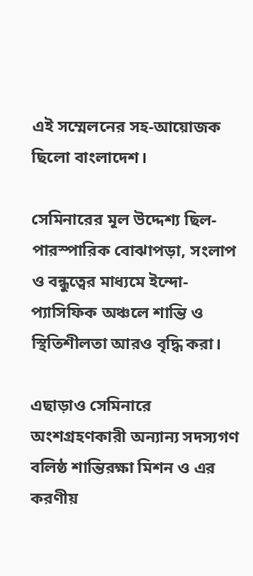এই সম্মেলনের সহ-আয়োজক ছিলো বাংলাদেশ।

সেমিনারের মূল উদ্দেশ্য ছিল- পারস্পারিক বোঝাপড়া, সংলাপ ও বন্ধুত্বের মাধ্যমে ইন্দো-প্যাসিফিক অঞ্চলে শান্তি ও স্থিতিশীলতা আরও বৃদ্ধি করা।

এছাড়াও সেমিনারে অংশগ্রহণকারী অন্যান্য সদস্যগণ বলিষ্ঠ শান্তিরক্ষা মিশন ও এর করণীয়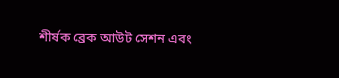শীর্ষক ব্রেক আউট সেশন এবং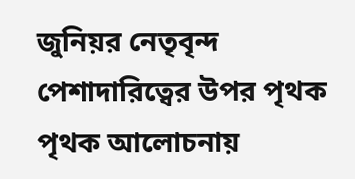জুনিয়র নেতৃবৃন্দ পেশাদারিত্বের উপর পৃথক পৃথক আলোচনায়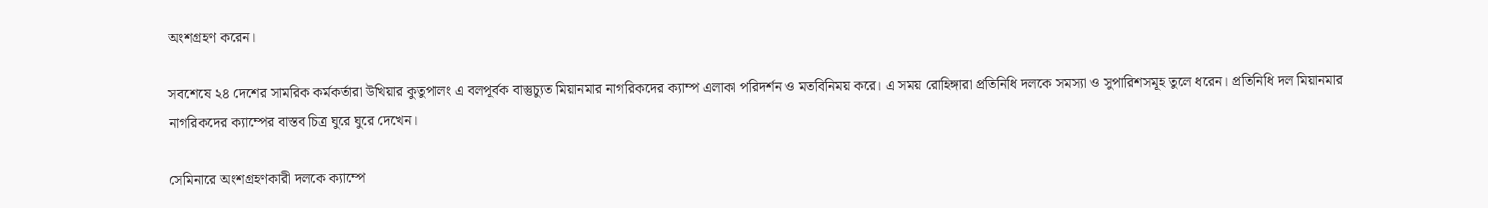অংশগ্রহণ করেন।

সবশেষে ২৪ দেশের সামরিক কর্মকর্তারা উখিয়ার কুতুপালং এ বলপূর্বক বাস্তুচ্যুত মিয়ানমার নাগরিকদের ক্যাম্প এলাকা পরিদর্শন ও মতবিনিময় করে। এ সময় রোহিঙ্গারা প্রতিনিধি দলকে সমস্যা ও সুপারিশসমূহ তুলে ধরেন। প্রতিনিধি দল মিয়ানমার নাগরিকদের ক্যাম্পের বাস্তব চিত্র ঘুরে ঘুরে দেখেন।

সেমিনারে অংশগ্রহণকারী দলকে ক্যাম্পে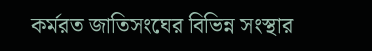কর্মরত জাতিসংঘের বিভিন্ন সংস্থার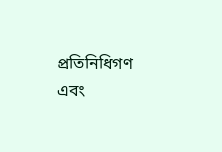প্রতিনিধিগণ এবং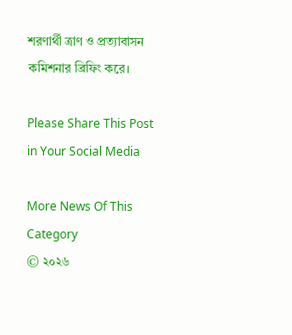শরণার্থী ত্রাণ ও প্রত্যাবাসন কমিশনার ব্রিফিং করে।

Please Share This Post in Your Social Media

More News Of This Category
© ২০২৬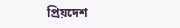প্রিয়দেশ